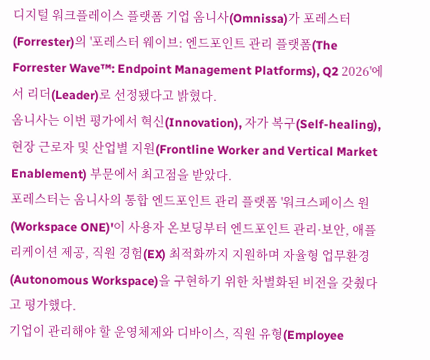디지털 워크플레이스 플랫폼 기업 옴니사(Omnissa)가 포레스터(Forrester)의 '포레스터 웨이브: 엔드포인트 관리 플랫폼(The Forrester Wave™: Endpoint Management Platforms), Q2 2026'에서 리더(Leader)로 선정됐다고 밝혔다.
옴니사는 이번 평가에서 혁신(Innovation), 자가 복구(Self-healing), 현장 근로자 및 산업별 지원(Frontline Worker and Vertical Market Enablement) 부문에서 최고점을 받았다.
포레스터는 옴니사의 통합 엔드포인트 관리 플랫폼 '워크스페이스 원(Workspace ONE)'이 사용자 온보딩부터 엔드포인트 관리·보안, 애플리케이션 제공, 직원 경험(EX) 최적화까지 지원하며 자율형 업무환경(Autonomous Workspace)을 구현하기 위한 차별화된 비전을 갖췄다고 평가했다.
기업이 관리해야 할 운영체제와 디바이스, 직원 유형(Employee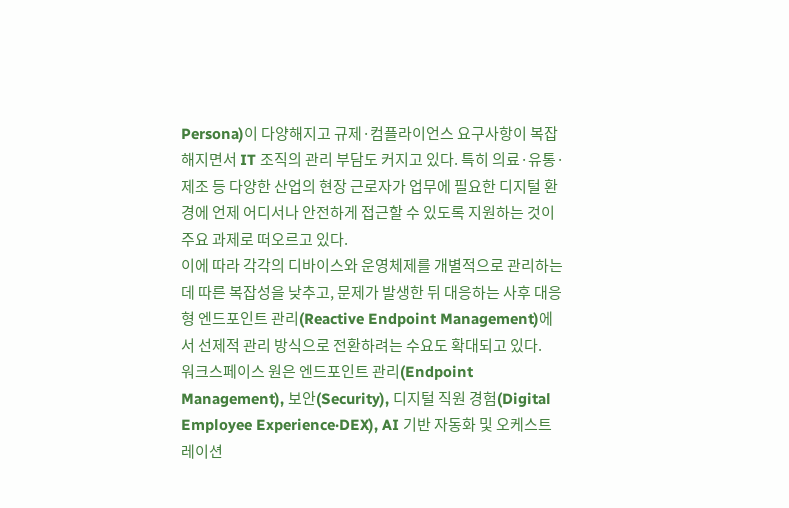Persona)이 다양해지고 규제·컴플라이언스 요구사항이 복잡해지면서 IT 조직의 관리 부담도 커지고 있다. 특히 의료·유통·제조 등 다양한 산업의 현장 근로자가 업무에 필요한 디지털 환경에 언제 어디서나 안전하게 접근할 수 있도록 지원하는 것이 주요 과제로 떠오르고 있다.
이에 따라 각각의 디바이스와 운영체제를 개별적으로 관리하는 데 따른 복잡성을 낮추고, 문제가 발생한 뒤 대응하는 사후 대응형 엔드포인트 관리(Reactive Endpoint Management)에서 선제적 관리 방식으로 전환하려는 수요도 확대되고 있다.
워크스페이스 원은 엔드포인트 관리(Endpoint Management), 보안(Security), 디지털 직원 경험(Digital Employee Experience·DEX), AI 기반 자동화 및 오케스트레이션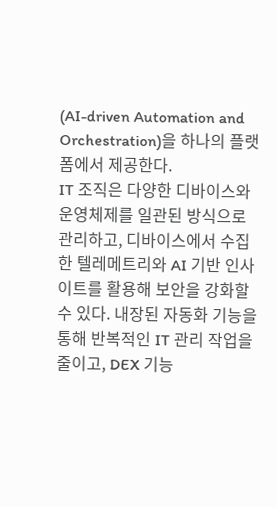(AI-driven Automation and Orchestration)을 하나의 플랫폼에서 제공한다.
IT 조직은 다양한 디바이스와 운영체제를 일관된 방식으로 관리하고, 디바이스에서 수집한 텔레메트리와 AI 기반 인사이트를 활용해 보안을 강화할 수 있다. 내장된 자동화 기능을 통해 반복적인 IT 관리 작업을 줄이고, DEX 기능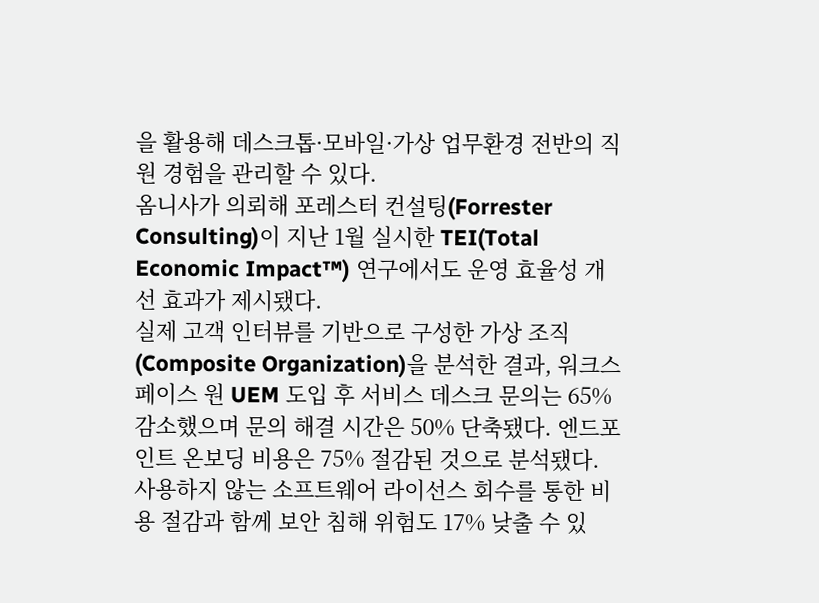을 활용해 데스크톱·모바일·가상 업무환경 전반의 직원 경험을 관리할 수 있다.
옴니사가 의뢰해 포레스터 컨설팅(Forrester Consulting)이 지난 1월 실시한 TEI(Total Economic Impact™) 연구에서도 운영 효율성 개선 효과가 제시됐다.
실제 고객 인터뷰를 기반으로 구성한 가상 조직(Composite Organization)을 분석한 결과, 워크스페이스 원 UEM 도입 후 서비스 데스크 문의는 65% 감소했으며 문의 해결 시간은 50% 단축됐다. 엔드포인트 온보딩 비용은 75% 절감된 것으로 분석됐다. 사용하지 않는 소프트웨어 라이선스 회수를 통한 비용 절감과 함께 보안 침해 위험도 17% 낮출 수 있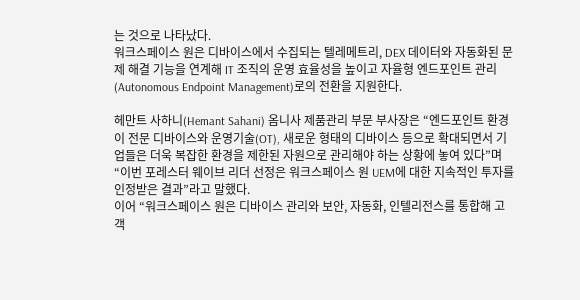는 것으로 나타났다.
워크스페이스 원은 디바이스에서 수집되는 텔레메트리, DEX 데이터와 자동화된 문제 해결 기능을 연계해 IT 조직의 운영 효율성을 높이고 자율형 엔드포인트 관리(Autonomous Endpoint Management)로의 전환을 지원한다.

헤만트 사하니(Hemant Sahani) 옴니사 제품관리 부문 부사장은 “엔드포인트 환경이 전문 디바이스와 운영기술(OT), 새로운 형태의 디바이스 등으로 확대되면서 기업들은 더욱 복잡한 환경을 제한된 자원으로 관리해야 하는 상황에 놓여 있다”며 “이번 포레스터 웨이브 리더 선정은 워크스페이스 원 UEM에 대한 지속적인 투자를 인정받은 결과”라고 말했다.
이어 “워크스페이스 원은 디바이스 관리와 보안, 자동화, 인텔리전스를 통합해 고객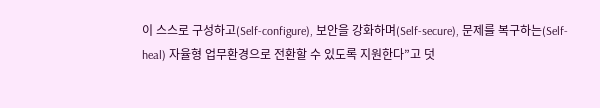이 스스로 구성하고(Self-configure), 보안을 강화하며(Self-secure), 문제를 복구하는(Self-heal) 자율형 업무환경으로 전환할 수 있도록 지원한다”고 덧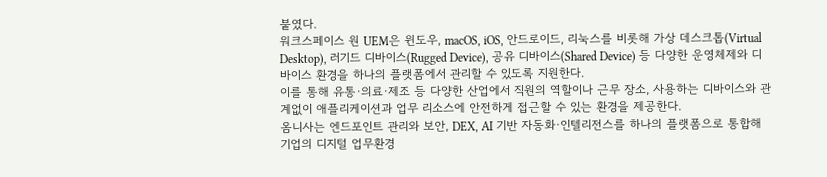붙였다.
워크스페이스 원 UEM은 윈도우, macOS, iOS, 안드로이드, 리눅스를 비롯해 가상 데스크톱(Virtual Desktop), 러기드 디바이스(Rugged Device), 공유 디바이스(Shared Device) 등 다양한 운영체제와 디바이스 환경을 하나의 플랫폼에서 관리할 수 있도록 지원한다.
이를 통해 유통·의료·제조 등 다양한 산업에서 직원의 역할이나 근무 장소, 사용하는 디바이스와 관계없이 애플리케이션과 업무 리소스에 안전하게 접근할 수 있는 환경을 제공한다.
옴니사는 엔드포인트 관리와 보안, DEX, AI 기반 자동화·인텔리전스를 하나의 플랫폼으로 통합해 기업의 디지털 업무환경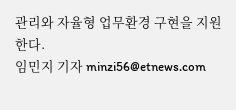관리와 자율형 업무환경 구현을 지원한다.
임민지 기자 minzi56@etnews.com